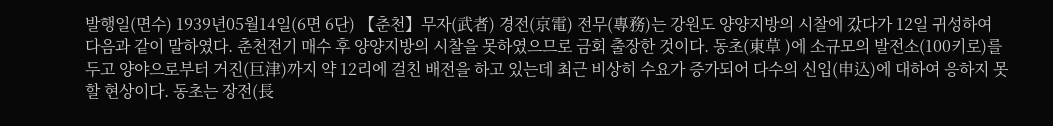발행일(면수) 1939년05월14일(6면 6단) 【춘천】무자(武者) 경전(京電) 전무(專務)는 강원도 양양지방의 시찰에 갔다가 12일 귀성하여 다음과 같이 말하였다. 춘천전기 매수 후 양양지방의 시찰을 못하였으므로 금회 출장한 것이다. 동초(東草 )에 소규모의 발전소(100키로)를 두고 양야으로부터 거진(巨津)까지 약 12리에 걸친 배전을 하고 있는데 최근 비상히 수요가 증가되어 다수의 신입(申込)에 대하여 응하지 못할 현상이다. 동초는 장전(長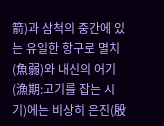箭)과 삼척의 중간에 있는 유일한 항구로 멸치(魚弱)와 내신의 어기(漁期:고기를 잡는 시기)에는 비상히 은진(殷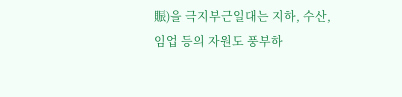賑)을 극지부근일대는 지하, 수산, 임업 등의 자원도 풍부하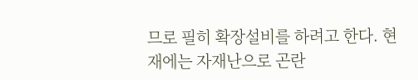므로 필히 확장설비를 하려고 한다. 현재에는 자재난으로 곤란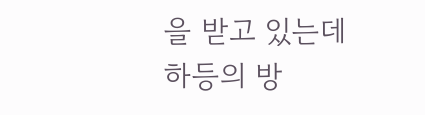을 받고 있는데 하등의 방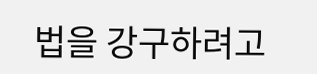법을 강구하려고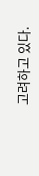고려하고 있다.